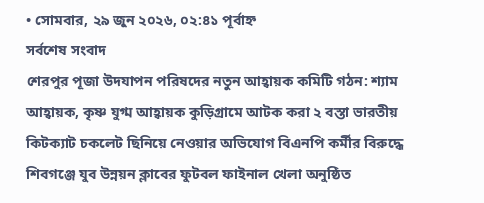• সোমবার, ২৯ জুন ২০২৬, ০২:৪১ পূর্বাহ্ন
সর্বশেষ সংবাদ
শেরপুর পূজা উদযাপন পরিষদের নতুন আহ্বায়ক কমিটি গঠন: শ্যাম আহ্বায়ক, কৃষ্ণ যুগ্ম আহ্বায়ক কুড়িগ্রামে আটক করা ২ বস্তা ভারতীয় কিটক্যাট চকলেট ছিনিয়ে নেওয়ার অভিযোগ বিএনপি কর্মীর বিরুদ্ধে শিবগঞ্জে যুব উন্নয়ন ক্লাবের ফুটবল ফাইনাল খেলা অনুষ্ঠিত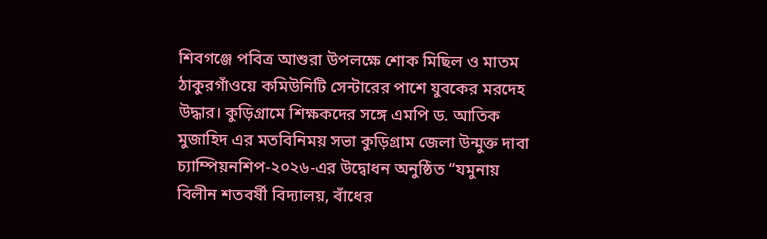শিবগঞ্জে পবিত্র আশুরা উপলক্ষে শোক মিছিল ও মাতম ঠাকুরগাঁওয়ে কমিউনিটি সেন্টারের পাশে যুবকের মরদেহ উদ্ধার। কুড়িগ্রামে শিক্ষকদের সঙ্গে এমপি ড. আতিক মুজাহিদ এর মতবিনিময় সভা কুড়িগ্রাম জেলা উন্মুক্ত দাবা চ্যাম্পিয়নশিপ-২০২৬-এর উদ্বোধন অনুষ্ঠিত “যমুনায় বিলীন শতবর্ষী বিদ্যালয়, বাঁধের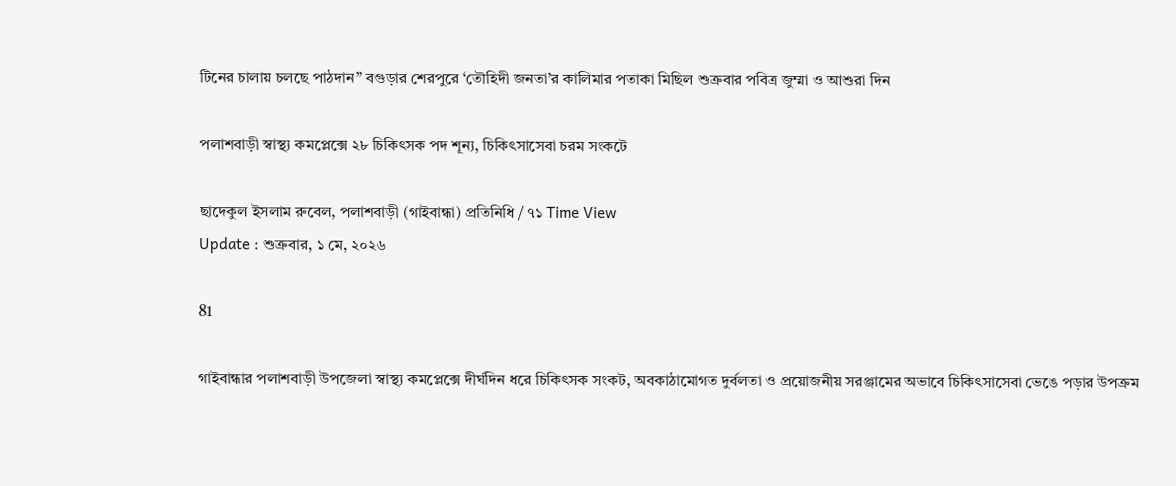টিনের চালায় চলছে পাঠদান” বগুড়ার শেরপুরে ‘তৌহিদী জনতা’র কালিমার পতাকা মিছিল শুক্রবার পবিত্র জুম্মা ও আশুরা দিন

পলাশবাড়ী স্বাস্থ্য কমপ্লেক্সে ২৮ চিকিৎসক পদ শূন্য, চিকিৎসাসেবা চরম সংকটে

ছাদেকুল ইসলাম রুবেল, পলাশবাড়ী (গাইবান্ধা) প্রতিনিধি / ৭১ Time View
Update : শুক্রবার, ১ মে, ২০২৬

81

গাইবান্ধার পলাশবাড়ী উপজেলা স্বাস্থ্য কমপ্লেক্সে দীর্ঘদিন ধরে চিকিৎসক সংকট, অবকাঠামোগত দুর্বলতা ও প্রয়োজনীয় সরঞ্জামের অভাবে চিকিৎসাসেবা ভেঙে পড়ার উপক্রম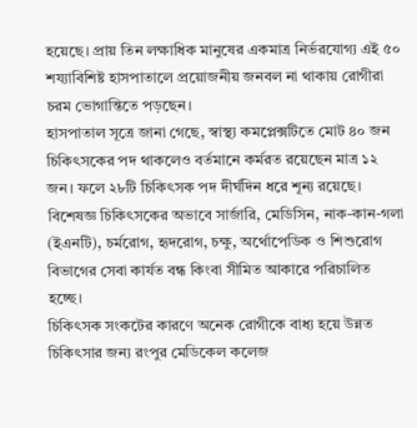হয়েছে। প্রায় তিন লক্ষাধিক মানুষের একমাত্র নির্ভরযোগ্য এই ৫০ শয্যাবিশিষ্ট হাসপাতালে প্রয়োজনীয় জনবল না থাকায় রোগীরা চরম ভোগান্তিতে পড়ছেন।
হাসপাতাল সূত্রে জানা গেছে, স্বাস্থ্য কমপ্লেক্সটিতে মোট ৪০ জন চিকিৎসকের পদ থাকলেও বর্তমানে কর্মরত রয়েছেন মাত্র ১২ জন। ফলে ২৮টি চিকিৎসক পদ দীর্ঘদিন ধরে শূন্য রয়েছে। বিশেষজ্ঞ চিকিৎসকের অভাবে সার্জারি, মেডিসিন, নাক-কান-গলা (ইএনটি), চর্মরোগ, হৃদরোগ, চক্ষু, অর্থোপেডিক ও শিশুরোগ বিভাগের সেবা কার্যত বন্ধ কিংবা সীমিত আকারে পরিচালিত হচ্ছে।
চিকিৎসক সংকটের কারণে অনেক রোগীকে বাধ্য হয়ে উন্নত চিকিৎসার জন্য রংপুর মেডিকেল কলেজ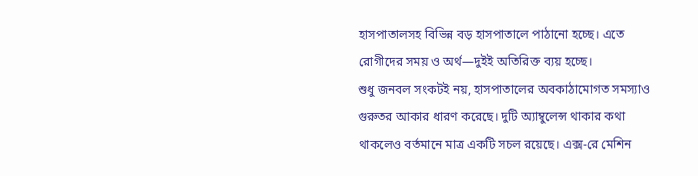হাসপাতালসহ বিভিন্ন বড় হাসপাতালে পাঠানো হচ্ছে। এতে রোগীদের সময় ও অর্থ—দুইই অতিরিক্ত ব্যয় হচ্ছে।
শুধু জনবল সংকটই নয়, হাসপাতালের অবকাঠামোগত সমস্যাও গুরুতর আকার ধারণ করেছে। দুটি অ্যাম্বুলেন্স থাকার কথা থাকলেও বর্তমানে মাত্র একটি সচল রয়েছে। এক্স-রে মেশিন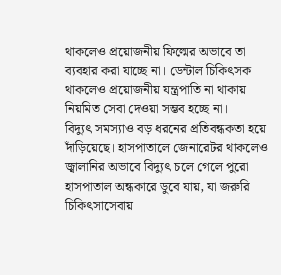থাকলেও প্রয়োজনীয় ফিল্মের অভাবে তা ব্যবহার করা যাচ্ছে না। ডেন্টাল চিকিৎসক থাকলেও প্রয়োজনীয় যন্ত্রপাতি না থাকায় নিয়মিত সেবা দেওয়া সম্ভব হচ্ছে না।
বিদ্যুৎ সমস্যাও বড় ধরনের প্রতিবন্ধকতা হয়ে দাঁড়িয়েছে। হাসপাতালে জেনারেটর থাকলেও জ্বালানির অভাবে বিদ্যুৎ চলে গেলে পুরো হাসপাতাল অন্ধকারে ডুবে যায়, যা জরুরি চিকিৎসাসেবায়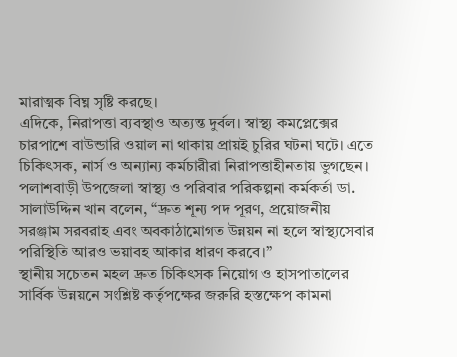মারাত্মক বিঘ্ন সৃষ্টি করছে।
এদিকে, নিরাপত্তা ব্যবস্থাও অত্যন্ত দুর্বল। স্বাস্থ্য কমপ্লেক্সের চারপাশে বাউন্ডারি ওয়াল না থাকায় প্রায়ই চুরির ঘটনা ঘটে। এতে চিকিৎসক, নার্স ও অন্যান্য কর্মচারীরা নিরাপত্তাহীনতায় ভুগছেন।
পলাশবাড়ী উপজেলা স্বাস্থ্য ও পরিবার পরিকল্পনা কর্মকর্তা ডা. সালাউদ্দিন খান বলেন, “দ্রুত শূন্য পদ পূরণ, প্রয়োজনীয় সরঞ্জাম সরবরাহ এবং অবকাঠামোগত উন্নয়ন না হলে স্বাস্থ্যসেবার পরিস্থিতি আরও ভয়াবহ আকার ধারণ করবে।”
স্থানীয় সচেতন মহল দ্রুত চিকিৎসক নিয়োগ ও হাসপাতালের সার্বিক উন্নয়নে সংশ্লিষ্ট কর্তৃপক্ষের জরুরি হস্তক্ষেপ কামনা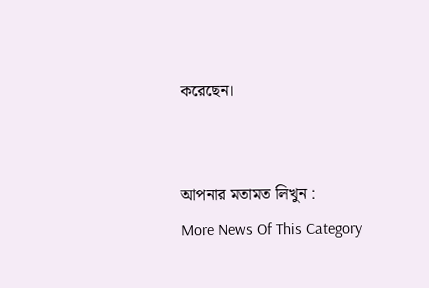করেছেন।


আপনার মতামত লিখুন :
More News Of This Category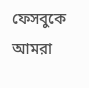ফেসবুকে আমরা